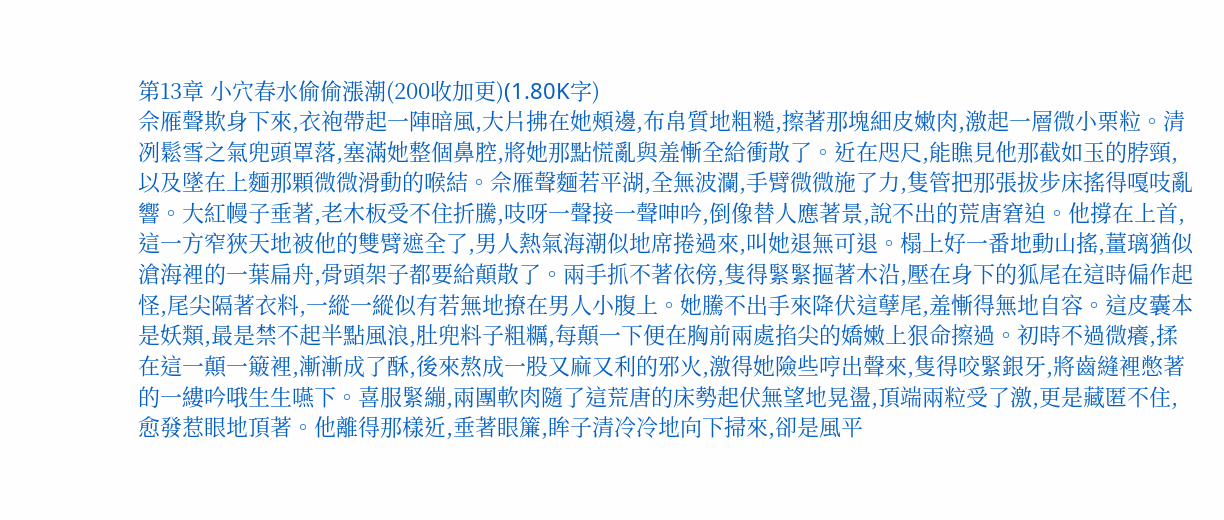第13章 小穴春水偷偷漲潮(200收加更)(1.80K字)
佘雁聲欺身下來,衣袍帶起一陣暗風,大片拂在她頰邊,布帛質地粗糙,擦著那塊細皮嫩肉,激起一層微小栗粒。清冽鬆雪之氣兜頭罩落,塞滿她整個鼻腔,將她那點慌亂與羞慚全給衝散了。近在咫尺,能瞧見他那截如玉的脖頸,以及墜在上麵那顆微微滑動的喉結。佘雁聲麵若平湖,全無波瀾,手臂微微施了力,隻管把那張拔步床搖得嘎吱亂響。大紅幔子垂著,老木板受不住折騰,吱呀一聲接一聲呻吟,倒像替人應著景,說不出的荒唐窘迫。他撐在上首,這一方窄狹天地被他的雙臂遮全了,男人熱氣海潮似地席捲過來,叫她退無可退。榻上好一番地動山搖,薑璃猶似滄海裡的一葉扁舟,骨頭架子都要給顛散了。兩手抓不著依傍,隻得緊緊摳著木沿,壓在身下的狐尾在這時偏作起怪,尾尖隔著衣料,一縱一縱似有若無地撩在男人小腹上。她騰不出手來降伏這孽尾,羞慚得無地自容。這皮囊本是妖類,最是禁不起半點風浪,肚兜料子粗糲,每顛一下便在胸前兩處掐尖的嬌嫩上狠命擦過。初時不過微癢,揉在這一顛一簸裡,漸漸成了酥,後來熬成一股又麻又利的邪火,激得她險些哼出聲來,隻得咬緊銀牙,將齒縫裡憋著的一縷吟哦生生嚥下。喜服緊繃,兩團軟肉隨了這荒唐的床勢起伏無望地晃盪,頂端兩粒受了激,更是藏匿不住,愈發惹眼地頂著。他離得那樣近,垂著眼簾,眸子清冷冷地向下掃來,卻是風平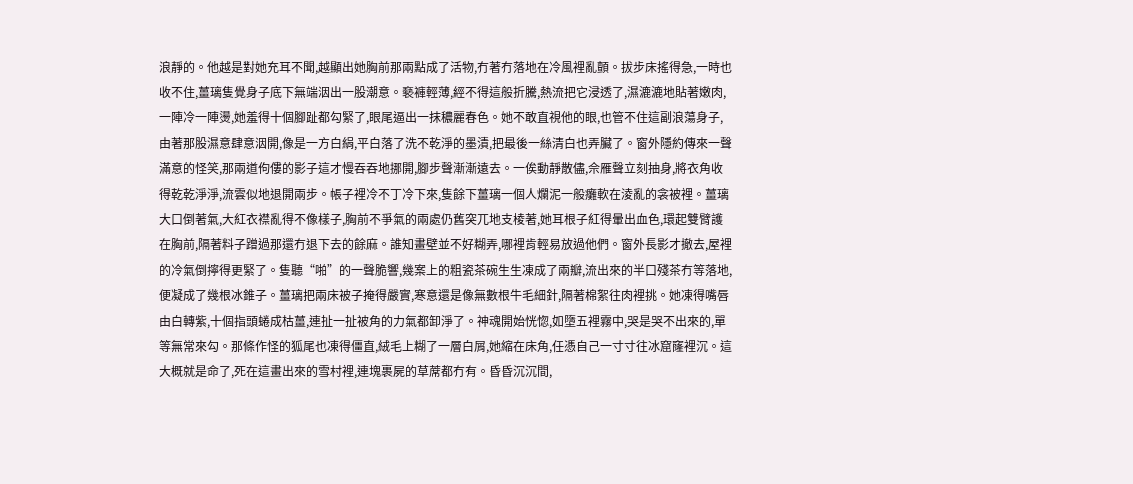浪靜的。他越是對她充耳不聞,越顯出她胸前那兩點成了活物,冇著冇落地在冷風裡亂顫。拔步床搖得急,一時也收不住,薑璃隻覺身子底下無端洇出一股潮意。褻褲輕薄,經不得這般折騰,熱流把它浸透了,濕漉漉地貼著嫩肉,一陣冷一陣燙,她羞得十個腳趾都勾緊了,眼尾逼出一抹穠麗春色。她不敢直視他的眼,也管不住這副浪蕩身子,由著那股濕意肆意洇開,像是一方白絹,平白落了洗不乾淨的墨漬,把最後一絲清白也弄臟了。窗外隱約傳來一聲滿意的怪笑,那兩道佝僂的影子這才慢吞吞地挪開,腳步聲漸漸遠去。一俟動靜散儘,佘雁聲立刻抽身,將衣角收得乾乾淨淨,流雲似地退開兩步。帳子裡冷不丁冷下來,隻餘下薑璃一個人爛泥一般癱軟在淩亂的衾被裡。薑璃大口倒著氣,大紅衣襟亂得不像樣子,胸前不爭氣的兩處仍舊突兀地支棱著,她耳根子紅得暈出血色,環起雙臂護在胸前,隔著料子蹭過那還冇退下去的餘麻。誰知畫壁並不好糊弄,哪裡肯輕易放過他們。窗外長影才撤去,屋裡的冷氣倒擰得更緊了。隻聽“啪”的一聲脆響,幾案上的粗瓷茶碗生生凍成了兩瓣,流出來的半口殘茶冇等落地,便凝成了幾根冰錐子。薑璃把兩床被子掩得嚴實,寒意還是像無數根牛毛細針,隔著棉絮往肉裡挑。她凍得嘴唇由白轉紫,十個指頭蜷成枯薑,連扯一扯被角的力氣都卸淨了。神魂開始恍惚,如墮五裡霧中,哭是哭不出來的,單等無常來勾。那條作怪的狐尾也凍得僵直,絨毛上糊了一層白屑,她縮在床角,任憑自己一寸寸往冰窟窿裡沉。這大概就是命了,死在這畫出來的雪村裡,連塊裹屍的草蓆都冇有。昏昏沉沉間,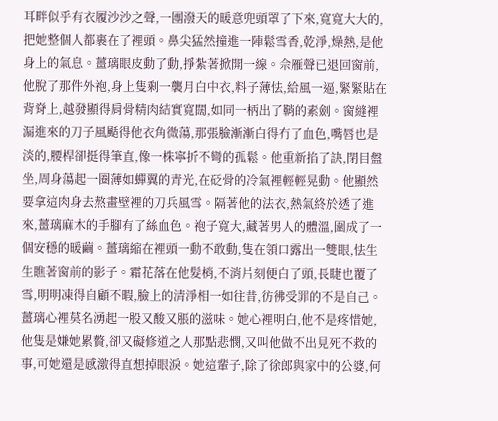耳畔似乎有衣履沙沙之聲,一團潑天的暖意兜頭罩了下來,寬寬大大的,把她整個人都裹在了裡頭。鼻尖猛然撞進一陣鬆雪香,乾淨,燥熱,是他身上的氣息。薑璃眼皮動了動,掙紮著掀開一線。佘雁聲已退回窗前,他脫了那件外袍,身上隻剩一襲月白中衣,料子薄怯,給風一逼,緊緊貼在背脊上,越發顯得肩骨精肉結實寬闊,如同一柄出了鞘的素劍。窗縫裡漏進來的刀子風颳得他衣角微蕩,那張臉漸漸白得冇了血色,嘴唇也是淡的,腰桿卻挺得筆直,像一株寧折不彎的孤鬆。他重新掐了訣,閉目盤坐,周身蕩起一圈薄如蟬翼的青光,在砭骨的冷氣裡輕輕晃動。他顯然要拿這肉身去熬畫壁裡的刀兵風雪。隔著他的法衣,熱氣終於透了進來,薑璃麻木的手腳有了絲血色。袍子寬大,藏著男人的體溫,圍成了一個安穩的暖繭。薑璃縮在裡頭一動不敢動,隻在領口露出一雙眼,怯生生瞧著窗前的影子。霜花落在他髮梢,不消片刻便白了頭,長睫也覆了雪,明明凍得自顧不暇,臉上的清淨相一如往昔,彷彿受罪的不是自己。薑璃心裡莫名湧起一股又酸又脹的滋味。她心裡明白,他不是疼惜她,他隻是嫌她累贅,卻又礙修道之人那點悲憫,又叫他做不出見死不救的事,可她還是感激得直想掉眼淚。她這輩子,除了徐郎與家中的公婆,何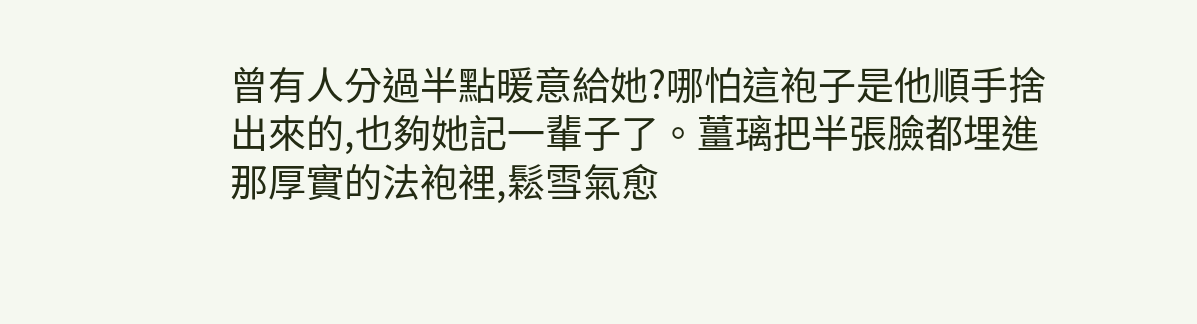曾有人分過半點暖意給她?哪怕這袍子是他順手捨出來的,也夠她記一輩子了。薑璃把半張臉都埋進那厚實的法袍裡,鬆雪氣愈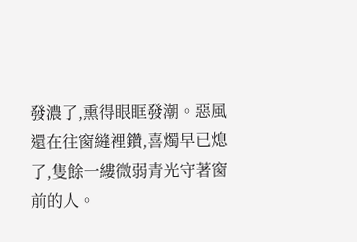發濃了,熏得眼眶發潮。惡風還在往窗縫裡鑽,喜燭早已熄了,隻餘一縷微弱青光守著窗前的人。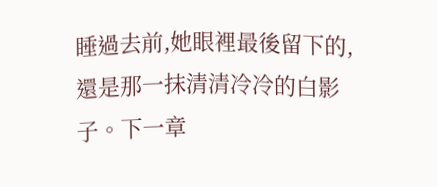睡過去前,她眼裡最後留下的,還是那一抹清清冷冷的白影子。下一章